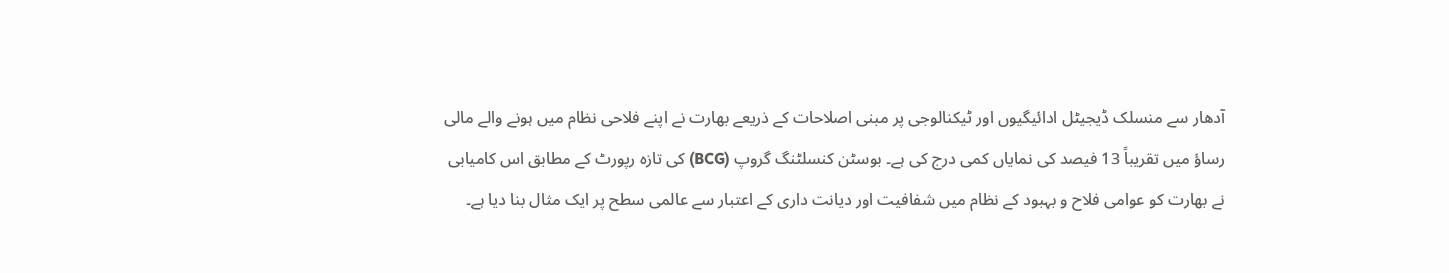آدھار سے منسلک ڈیجیٹل ادائیگیوں اور ٹیکنالوجی پر مبنی اصلاحات کے ذریعے بھارت نے اپنے فلاحی نظام میں ہونے والے مالی رساؤ میں تقریباً 13 فیصد کی نمایاں کمی درج کی ہے۔ بوسٹن کنسلٹنگ گروپ (BCG) کی تازہ رپورٹ کے مطابق اس کامیابی نے بھارت کو عوامی فلاح و بہبود کے نظام میں شفافیت اور دیانت داری کے اعتبار سے عالمی سطح پر ایک مثال بنا دیا ہے۔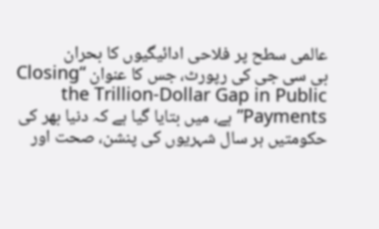عالمی سطح پر فلاحی ادائیگیوں کا بحران
بی سی جی کی رپورٹ، جس کا عنوان “Closing the Trillion-Dollar Gap in Public Payments” ہے، میں بتایا گیا ہے کہ دنیا بھر کی حکومتیں ہر سال شہریوں کی پنشن، صحت اور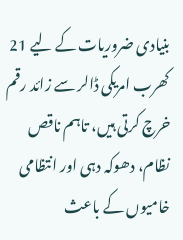بنیادی ضروریات کے لیے 21 کھرب امریکی ڈالر سے زائد رقم خرچ کرتی ہیں، تاہم ناقص نظام، دھوکہ دہی اور انتظامی خامیوں کے باعث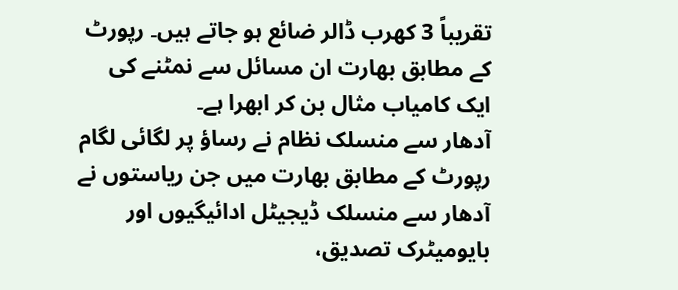تقریباً 3 کھرب ڈالر ضائع ہو جاتے ہیں۔ رپورٹ کے مطابق بھارت ان مسائل سے نمٹنے کی ایک کامیاب مثال بن کر ابھرا ہے۔
آدھار سے منسلک نظام نے رساؤ پر لگائی لگام
رپورٹ کے مطابق بھارت میں جن ریاستوں نے آدھار سے منسلک ڈیجیٹل ادائیگیوں اور بایومیٹرک تصدیق،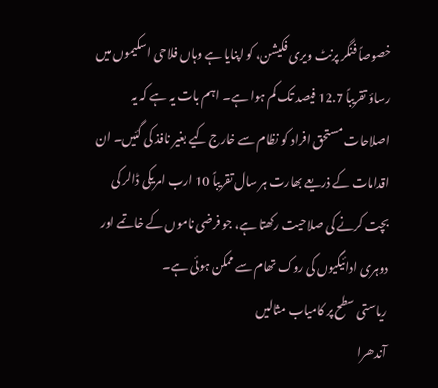خصوصاً فنگر پرنٹ ویری فکیشن، کو اپنایا ہے وہاں فلاحی اسکیموں میں رساؤ تقریباً 12.7 فیصد تک کم ہوا ہے۔ اہم بات یہ ہے کہ یہ اصلاحات مستحق افراد کو نظام سے خارج کیے بغیر نافذ کی گئیں۔ ان اقدامات کے ذریعے بھارت ہر سال تقریباً 10 ارب امریکی ڈالر کی بچت کرنے کی صلاحیت رکھتا ہے، جو فرضی ناموں کے خاتمے اور دوہری ادائیگیوں کی روک تھام سے ممکن ہوئی ہے۔
ریاستی سطح پر کامیاب مثالیں
آندھرا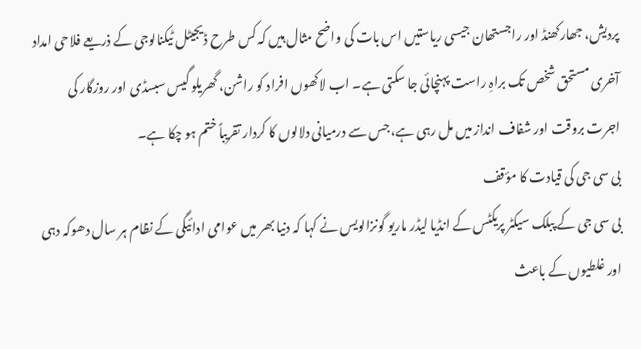پردیش، جھارکھنڈ اور راجستھان جیسی ریاستیں اس بات کی واضح مثال ہیں کہ کس طرح ڈیجیٹل ٹیکنالوجی کے ذریعے فلاحی امداد آخری مستحق شخص تک براہِ راست پہنچائی جا سکتی ہے۔ اب لاکھوں افراد کو راشن، گھریلو گیس سبسڈی اور روزگار کی اجرت بروقت اور شفاف انداز میں مل رہی ہے، جس سے درمیانی دلالوں کا کردار تقریباً ختم ہو چکا ہے۔
بی سی جی کی قیادت کا مؤقف
بی سی جی کے پبلک سیکٹر پریکٹس کے انڈیا لیڈر ماریو گونزالویس نے کہا کہ دنیا بھر میں عوامی ادائیگی کے نظام ہر سال دھوکہ دہی اور غلطیوں کے باعث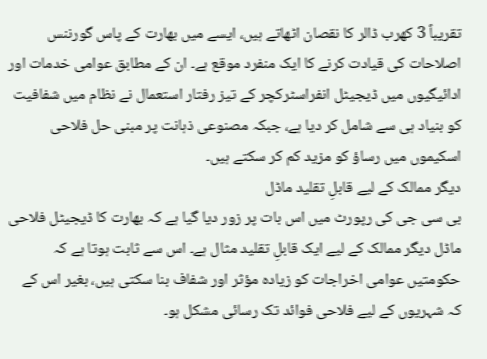تقریباً 3 کھرب ڈالر کا نقصان اٹھاتے ہیں، ایسے میں بھارت کے پاس گورننس اصلاحات کی قیادت کرنے کا ایک منفرد موقع ہے۔ ان کے مطابق عوامی خدمات اور ادائیگیوں میں ڈیجیٹل انفراسٹرکچر کے تیز رفتار استعمال نے نظام میں شفافیت کو بنیاد ہی سے شامل کر دیا ہے، جبکہ مصنوعی ذہانت پر مبنی حل فلاحی اسکیموں میں رساؤ کو مزید کم کر سکتے ہیں۔
دیگر ممالک کے لیے قابلِ تقلید ماڈل
بی سی جی کی رپورٹ میں اس بات پر زور دیا گیا ہے کہ بھارت کا ڈیجیٹل فلاحی ماڈل دیگر ممالک کے لیے ایک قابلِ تقلید مثال ہے۔ اس سے ثابت ہوتا ہے کہ حکومتیں عوامی اخراجات کو زیادہ مؤثر اور شفاف بنا سکتی ہیں، بغیر اس کے کہ شہریوں کے لیے فلاحی فوائد تک رسائی مشکل ہو۔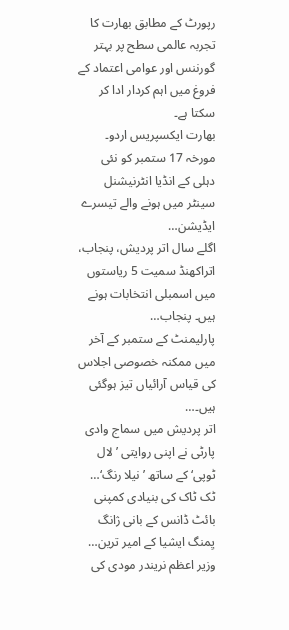رپورٹ کے مطابق بھارت کا تجربہ عالمی سطح پر بہتر گورننس اور عوامی اعتماد کے فروغ میں اہم کردار ادا کر سکتا ہے۔
بھارت ایکسپریس اردو۔
مورخہ 17 ستمبر کو نئی دہلی کے انڈیا انٹرنیشنل سینٹر میں ہونے والے تیسرے ایڈیشن…
اگلے سال اتر پردیش، پنجاب، اتراکھنڈ سمیت 5 ریاستوں میں اسمبلی انتخابات ہونے ہیں۔ پنجاب…
پارلیمنٹ کے ستمبر کے آخر میں ممکنہ خصوصی اجلاس کی قیاس آرائیاں تیز ہوگئی ہیں۔…
اتر پردیش میں سماج وادی پارٹی نے اپنی روایتی ’لال ٹوپی‘ کے ساتھ ’نیلا رنگ‘…
ٹک ٹاک کی بنیادی کمپنی بائٹ ڈانس کے بانی ژانگ یِمنگ ایشیا کے امیر ترین…
وزیر اعظم نریندر مودی کی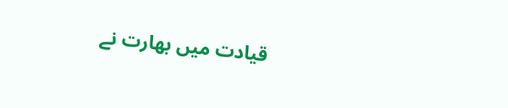قیادت میں بھارت نے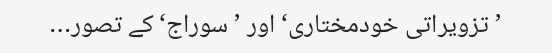’تزویراتی خودمختاری‘ اور ’سوراج‘ کے تصور…